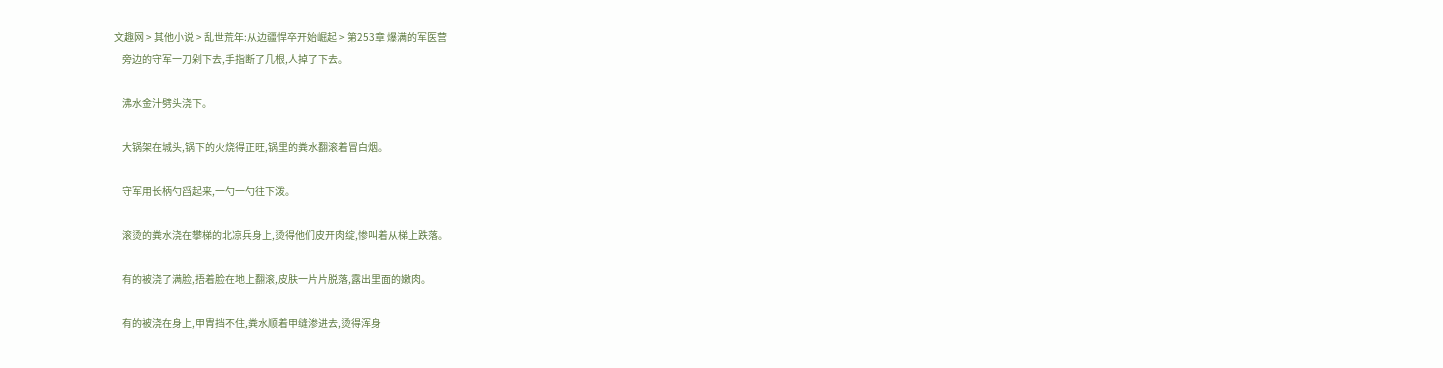文趣网 > 其他小说 > 乱世荒年:从边疆悍卒开始崛起 > 第253章 爆满的军医营
    旁边的守军一刀剁下去,手指断了几根,人掉了下去。

    沸水金汁劈头浇下。

    大锅架在城头,锅下的火烧得正旺,锅里的粪水翻滚着冒白烟。

    守军用长柄勺舀起来,一勺一勺往下泼。

    滚烫的粪水浇在攀梯的北凉兵身上,烫得他们皮开肉绽,惨叫着从梯上跌落。

    有的被浇了满脸,捂着脸在地上翻滚,皮肤一片片脱落,露出里面的嫩肉。

    有的被浇在身上,甲胄挡不住,粪水顺着甲缝渗进去,烫得浑身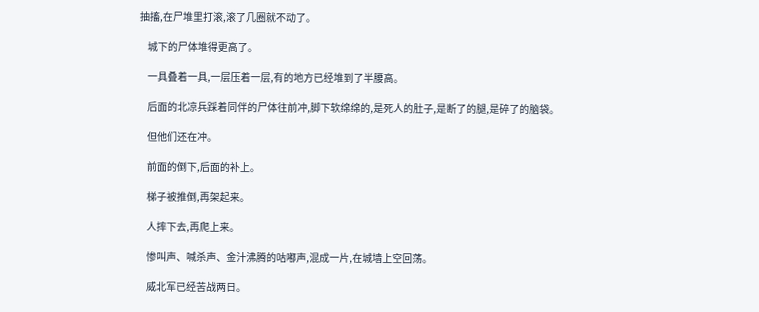抽搐,在尸堆里打滚,滚了几圈就不动了。

    城下的尸体堆得更高了。

    一具叠着一具,一层压着一层,有的地方已经堆到了半腰高。

    后面的北凉兵踩着同伴的尸体往前冲,脚下软绵绵的,是死人的肚子,是断了的腿,是碎了的脑袋。

    但他们还在冲。

    前面的倒下,后面的补上。

    梯子被推倒,再架起来。

    人摔下去,再爬上来。

    惨叫声、喊杀声、金汁沸腾的咕嘟声,混成一片,在城墙上空回荡。

    威北军已经苦战两日。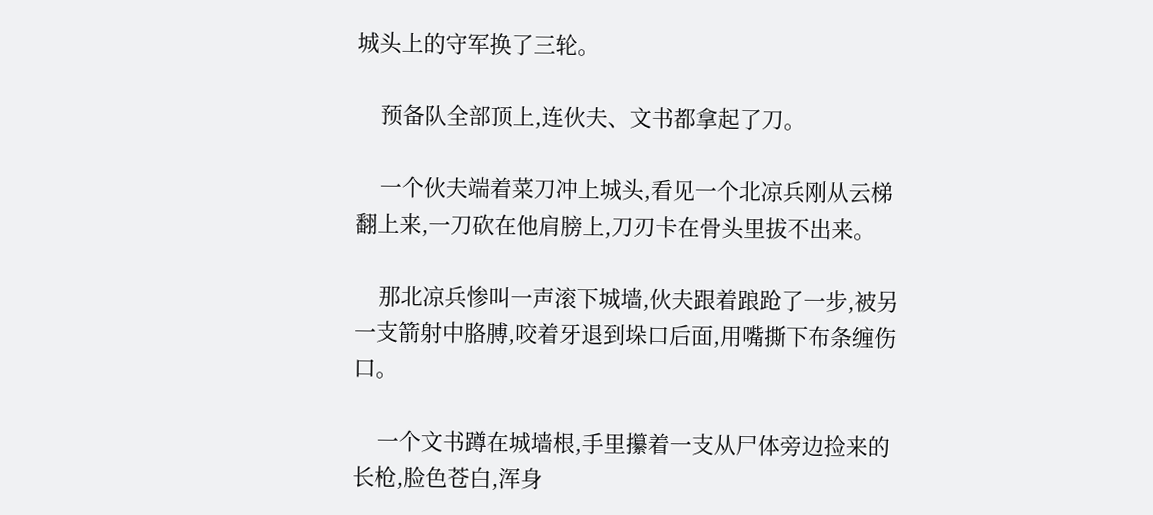城头上的守军换了三轮。

    预备队全部顶上,连伙夫、文书都拿起了刀。

    一个伙夫端着菜刀冲上城头,看见一个北凉兵刚从云梯翻上来,一刀砍在他肩膀上,刀刃卡在骨头里拔不出来。

    那北凉兵惨叫一声滚下城墙,伙夫跟着踉跄了一步,被另一支箭射中胳膊,咬着牙退到垛口后面,用嘴撕下布条缠伤口。

    一个文书蹲在城墙根,手里攥着一支从尸体旁边捡来的长枪,脸色苍白,浑身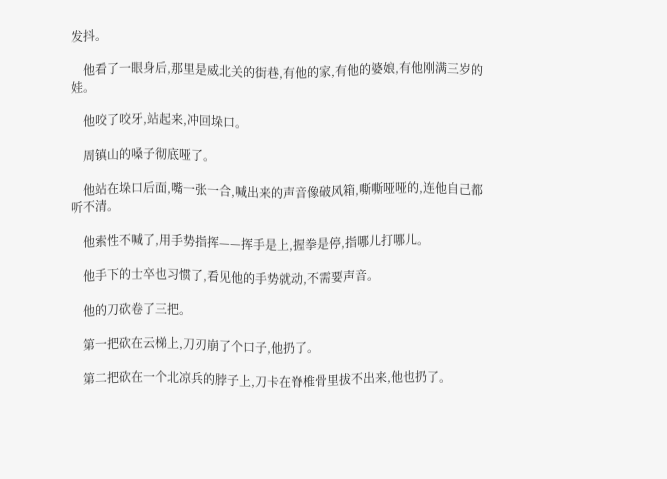发抖。

    他看了一眼身后,那里是威北关的街巷,有他的家,有他的婆娘,有他刚满三岁的娃。

    他咬了咬牙,站起来,冲回垛口。

    周镇山的嗓子彻底哑了。

    他站在垛口后面,嘴一张一合,喊出来的声音像破风箱,嘶嘶哑哑的,连他自己都听不清。

    他索性不喊了,用手势指挥——挥手是上,握拳是停,指哪儿打哪儿。

    他手下的士卒也习惯了,看见他的手势就动,不需要声音。

    他的刀砍卷了三把。

    第一把砍在云梯上,刀刃崩了个口子,他扔了。

    第二把砍在一个北凉兵的脖子上,刀卡在脊椎骨里拔不出来,他也扔了。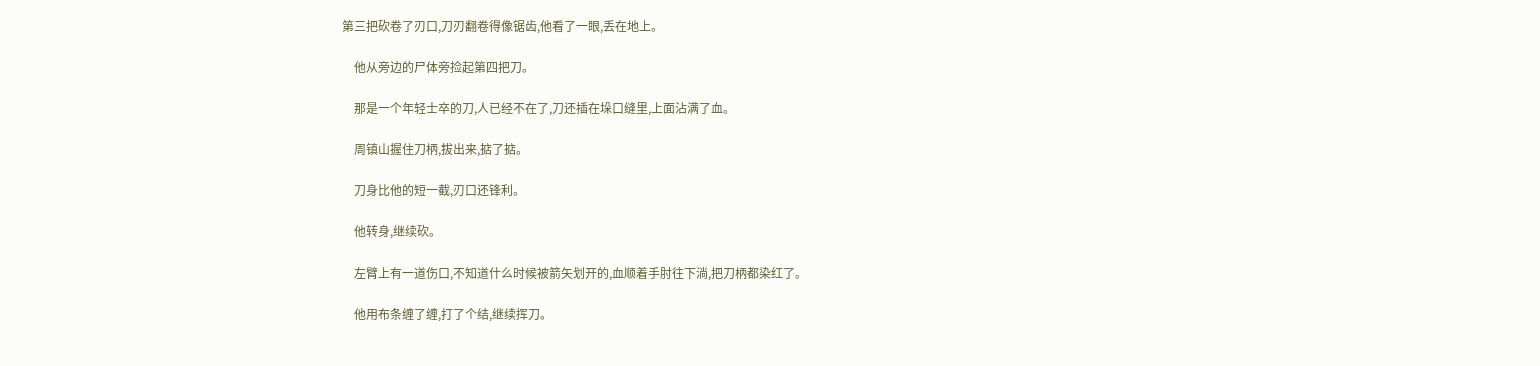第三把砍卷了刃口,刀刃翻卷得像锯齿,他看了一眼,丢在地上。

    他从旁边的尸体旁捡起第四把刀。

    那是一个年轻士卒的刀,人已经不在了,刀还插在垛口缝里,上面沾满了血。

    周镇山握住刀柄,拔出来,掂了掂。

    刀身比他的短一截,刃口还锋利。

    他转身,继续砍。

    左臂上有一道伤口,不知道什么时候被箭矢划开的,血顺着手肘往下淌,把刀柄都染红了。

    他用布条缠了缠,打了个结,继续挥刀。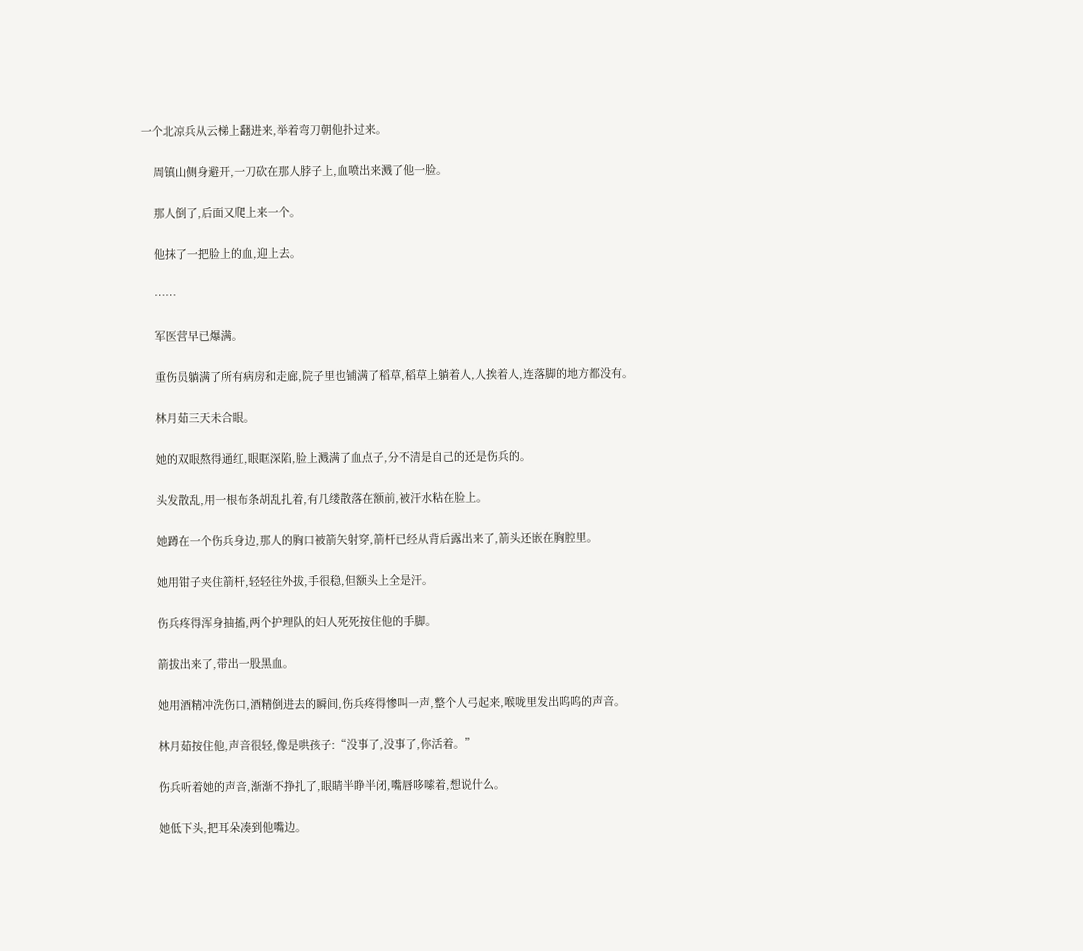一个北凉兵从云梯上翻进来,举着弯刀朝他扑过来。

    周镇山侧身避开,一刀砍在那人脖子上,血喷出来溅了他一脸。

    那人倒了,后面又爬上来一个。

    他抹了一把脸上的血,迎上去。

    ……

    军医营早已爆满。

    重伤员躺满了所有病房和走廊,院子里也铺满了稻草,稻草上躺着人,人挨着人,连落脚的地方都没有。

    林月茹三天未合眼。

    她的双眼熬得通红,眼眶深陷,脸上溅满了血点子,分不清是自己的还是伤兵的。

    头发散乱,用一根布条胡乱扎着,有几缕散落在额前,被汗水粘在脸上。

    她蹲在一个伤兵身边,那人的胸口被箭矢射穿,箭杆已经从背后露出来了,箭头还嵌在胸腔里。

    她用钳子夹住箭杆,轻轻往外拔,手很稳,但额头上全是汗。

    伤兵疼得浑身抽搐,两个护理队的妇人死死按住他的手脚。

    箭拔出来了,带出一股黑血。

    她用酒精冲洗伤口,酒精倒进去的瞬间,伤兵疼得惨叫一声,整个人弓起来,喉咙里发出呜呜的声音。

    林月茹按住他,声音很轻,像是哄孩子:“没事了,没事了,你活着。”

    伤兵听着她的声音,渐渐不挣扎了,眼睛半睁半闭,嘴唇哆嗦着,想说什么。

    她低下头,把耳朵凑到他嘴边。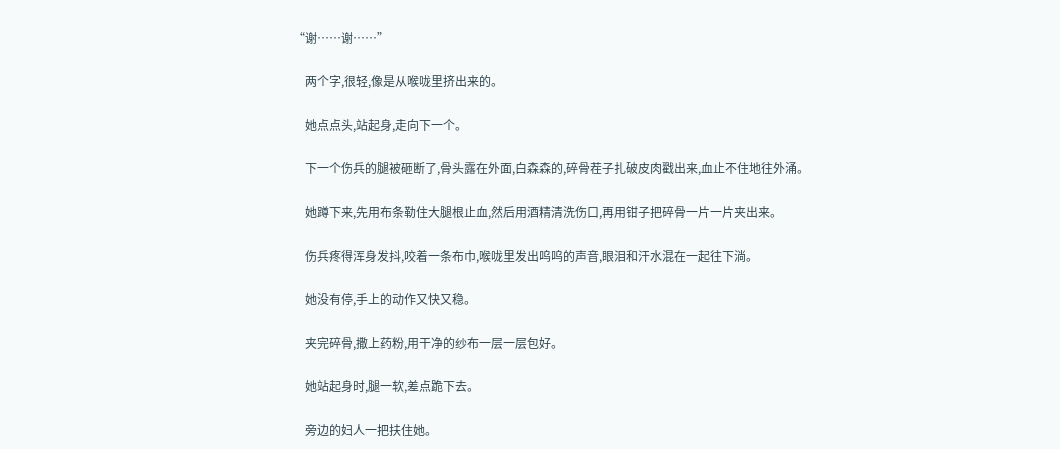“谢……谢……”

    两个字,很轻,像是从喉咙里挤出来的。

    她点点头,站起身,走向下一个。

    下一个伤兵的腿被砸断了,骨头露在外面,白森森的,碎骨茬子扎破皮肉戳出来,血止不住地往外涌。

    她蹲下来,先用布条勒住大腿根止血,然后用酒精清洗伤口,再用钳子把碎骨一片一片夹出来。

    伤兵疼得浑身发抖,咬着一条布巾,喉咙里发出呜呜的声音,眼泪和汗水混在一起往下淌。

    她没有停,手上的动作又快又稳。

    夹完碎骨,撒上药粉,用干净的纱布一层一层包好。

    她站起身时,腿一软,差点跪下去。

    旁边的妇人一把扶住她。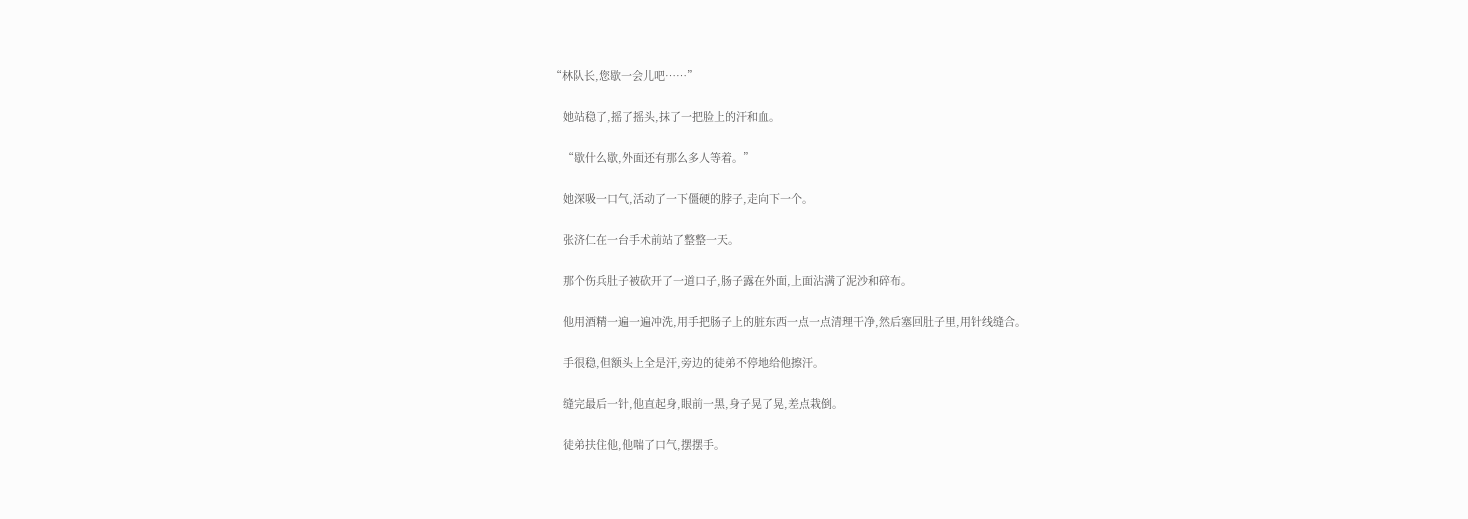“林队长,您歇一会儿吧……”

    她站稳了,摇了摇头,抹了一把脸上的汗和血。

    “歇什么歇,外面还有那么多人等着。”

    她深吸一口气,活动了一下僵硬的脖子,走向下一个。

    张济仁在一台手术前站了整整一天。

    那个伤兵肚子被砍开了一道口子,肠子露在外面,上面沾满了泥沙和碎布。

    他用酒精一遍一遍冲洗,用手把肠子上的脏东西一点一点清理干净,然后塞回肚子里,用针线缝合。

    手很稳,但额头上全是汗,旁边的徒弟不停地给他擦汗。

    缝完最后一针,他直起身,眼前一黑,身子晃了晃,差点栽倒。

    徒弟扶住他,他喘了口气,摆摆手。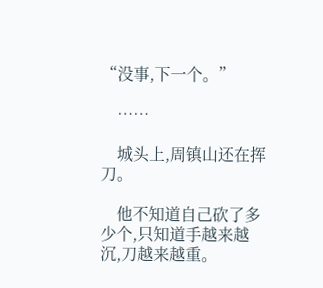“没事,下一个。”

    ……

    城头上,周镇山还在挥刀。

    他不知道自己砍了多少个,只知道手越来越沉,刀越来越重。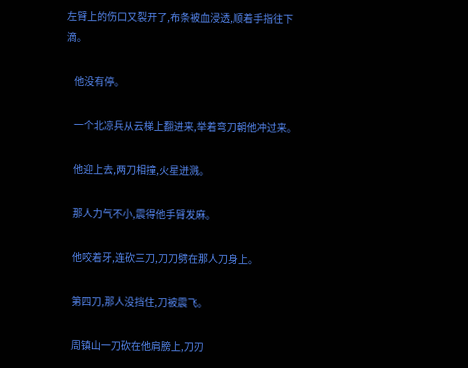左臂上的伤口又裂开了,布条被血浸透,顺着手指往下滴。

    他没有停。

    一个北凉兵从云梯上翻进来,举着弯刀朝他冲过来。

    他迎上去,两刀相撞,火星迸溅。

    那人力气不小,震得他手臂发麻。

    他咬着牙,连砍三刀,刀刀劈在那人刀身上。

    第四刀,那人没挡住,刀被震飞。

    周镇山一刀砍在他肩膀上,刀刃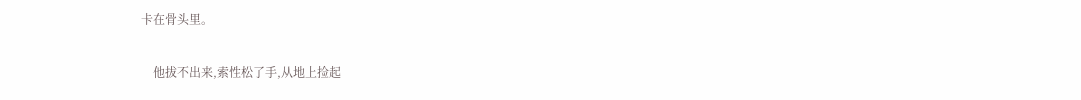卡在骨头里。

    他拔不出来,索性松了手,从地上捡起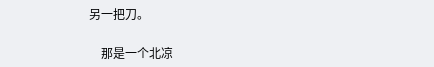另一把刀。

    那是一个北凉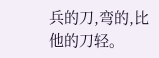兵的刀,弯的,比他的刀轻。